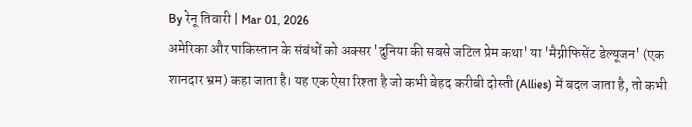By रेनू तिवारी | Mar 01, 2026
अमेरिका और पाकिस्तान के संबंधों को अक्सर 'दुनिया की सबसे जटिल प्रेम कथा' या 'मैग्नीफिसेंट डेल्यूजन' (एक शानदार भ्रम) कहा जाता है। यह एक ऐसा रिश्ता है जो कभी बेहद करीबी दोस्ती (Allies) में बदल जाता है, तो कभी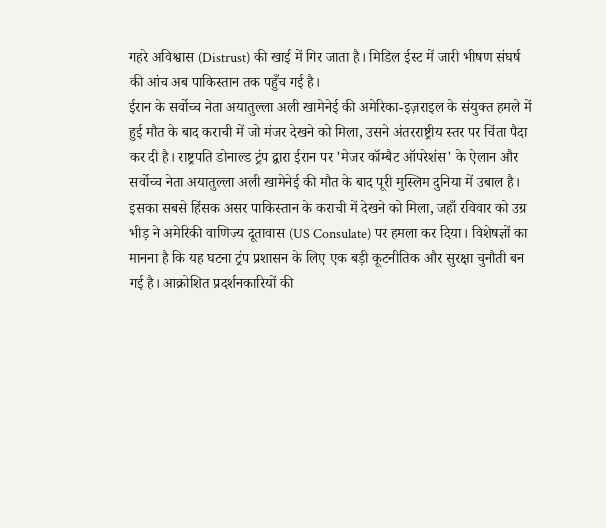गहरे अविश्वास (Distrust) की खाई में गिर जाता है। मिडिल ईस्ट में जारी भीषण संघर्ष की आंच अब पाकिस्तान तक पहुँच गई है।
ईरान के सर्वोच्च नेता अयातुल्ला अली खामेनेई की अमेरिका-इज़राइल के संयुक्त हमले में हुई मौत के बाद कराची में जो मंजर देखने को मिला, उसने अंतरराष्ट्रीय स्तर पर चिंता पैदा कर दी है। राष्ट्रपति डोनाल्ड ट्रंप द्वारा ईरान पर 'मेजर कॉम्बैट ऑपरेशंस' के ऐलान और सर्वोच्च नेता अयातुल्ला अली खामेनेई की मौत के बाद पूरी मुस्लिम दुनिया में उबाल है।
इसका सबसे हिंसक असर पाकिस्तान के कराची में देखने को मिला, जहाँ रविवार को उग्र भीड़ ने अमेरिकी वाणिज्य दूतावास (US Consulate) पर हमला कर दिया। विशेषज्ञों का मानना है कि यह घटना ट्रंप प्रशासन के लिए एक बड़ी कूटनीतिक और सुरक्षा चुनौती बन गई है। आक्रोशित प्रदर्शनकारियों की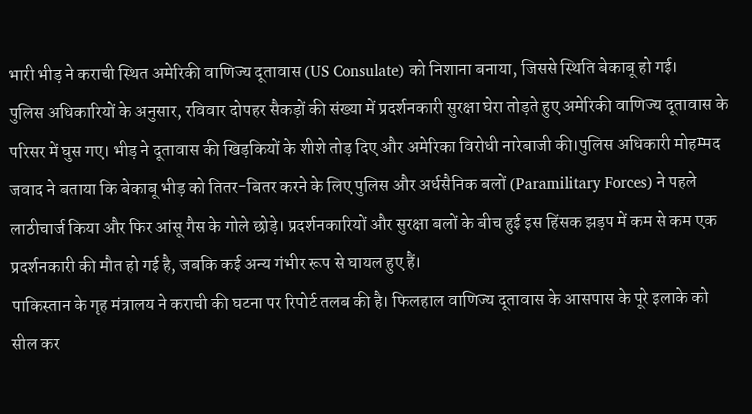भारी भीड़ ने कराची स्थित अमेरिकी वाणिज्य दूतावास (US Consulate) को निशाना बनाया, जिससे स्थिति बेकाबू हो गई।
पुलिस अधिकारियों के अनुसार, रविवार दोपहर सैकड़ों की संख्या में प्रदर्शनकारी सुरक्षा घेरा तोड़ते हुए अमेरिकी वाणिज्य दूतावास के परिसर में घुस गए। भीड़ ने दूतावास की खिड़कियों के शीशे तोड़ दिए और अमेरिका विरोधी नारेबाजी की।पुलिस अधिकारी मोहम्मद जवाद ने बताया कि बेकाबू भीड़ को तितर-बितर करने के लिए पुलिस और अर्धसैनिक बलों (Paramilitary Forces) ने पहले लाठीचार्ज किया और फिर आंसू गैस के गोले छोड़े। प्रदर्शनकारियों और सुरक्षा बलों के बीच हुई इस हिंसक झड़प में कम से कम एक प्रदर्शनकारी की मौत हो गई है, जबकि कई अन्य गंभीर रूप से घायल हुए हैं।
पाकिस्तान के गृह मंत्रालय ने कराची की घटना पर रिपोर्ट तलब की है। फिलहाल वाणिज्य दूतावास के आसपास के पूरे इलाके को सील कर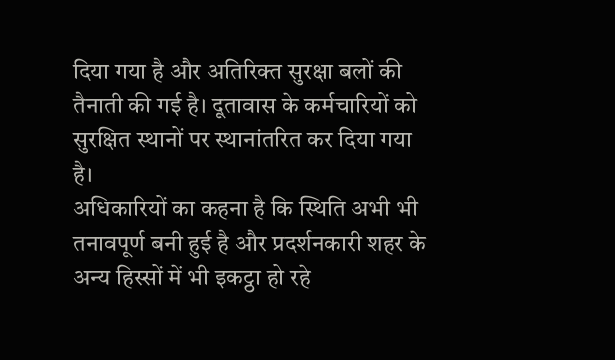दिया गया है और अतिरिक्त सुरक्षा बलों की तैनाती की गई है। दूतावास के कर्मचारियों को सुरक्षित स्थानों पर स्थानांतरित कर दिया गया है।
अधिकारियों का कहना है कि स्थिति अभी भी तनावपूर्ण बनी हुई है और प्रदर्शनकारी शहर के अन्य हिस्सों में भी इकट्ठा हो रहे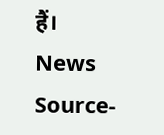हैं।
News Source-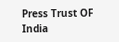Press Trust OF India